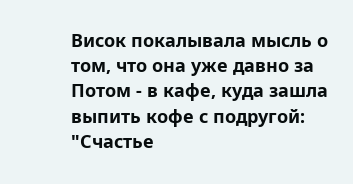Висок покалывала мысль о том, что она уже давно за
Потом - в кафе, куда зашла выпить кофе с подругой: "Счастье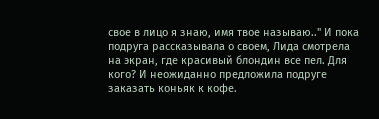свое в лицо я знаю, имя твое называю.." И пока подруга рассказывала о своем, Лида смотрела на экран, где красивый блондин все пел. Для кого? И неожиданно предложила подруге заказать коньяк к кофе.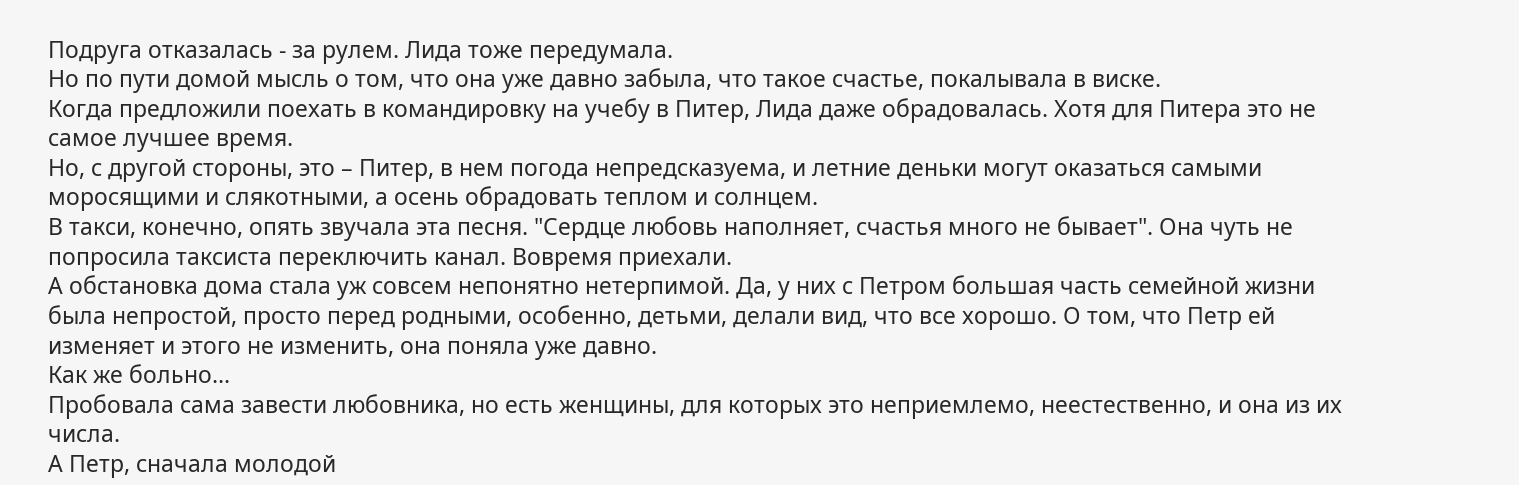Подруга отказалась - за рулем. Лида тоже передумала.
Но по пути домой мысль о том, что она уже давно забыла, что такое счастье, покалывала в виске.
Когда предложили поехать в командировку на учебу в Питер, Лида даже обрадовалась. Хотя для Питера это не самое лучшее время.
Но, с другой стороны, это – Питер, в нем погода непредсказуема, и летние деньки могут оказаться самыми моросящими и слякотными, а осень обрадовать теплом и солнцем.
В такси, конечно, опять звучала эта песня. "Сердце любовь наполняет, счастья много не бывает". Она чуть не попросила таксиста переключить канал. Вовремя приехали.
А обстановка дома стала уж совсем непонятно нетерпимой. Да, у них с Петром большая часть семейной жизни была непростой, просто перед родными, особенно, детьми, делали вид, что все хорошо. О том, что Петр ей изменяет и этого не изменить, она поняла уже давно.
Как же больно...
Пробовала сама завести любовника, но есть женщины, для которых это неприемлемо, неестественно, и она из их числа.
А Петр, сначала молодой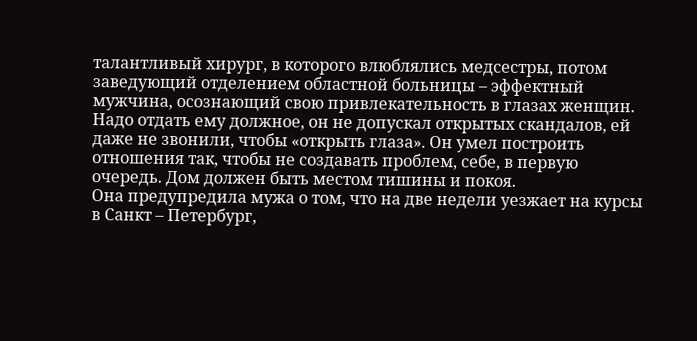талантливый хирург, в которого влюблялись медсестры, потом заведующий отделением областной больницы – эффектный мужчина, осознающий свою привлекательность в глазах женщин.
Надо отдать ему должное, он не допускал открытых скандалов, ей даже не звонили, чтобы «открыть глаза». Он умел построить отношения так, чтобы не создавать проблем, себе, в первую очередь. Дом должен быть местом тишины и покоя.
Она предупредила мужа о том, что на две недели уезжает на курсы в Санкт – Петербург,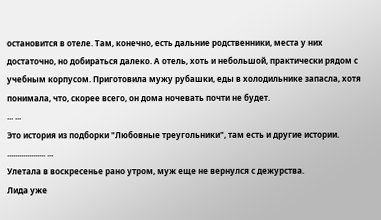остановится в отеле. Там, конечно, есть дальние родственники, места у них достаточно, но добираться далеко. А отель, хоть и небольшой, практически рядом с учебным корпусом. Приготовила мужу рубашки, еды в холодильнике запасла, хотя понимала, что, скорее всего, он дома ночевать почти не будет.
... ...
Это история из подборки "Любовные треугольники", там есть и другие истории.
................... ...
Улетала в воскресенье рано утром, муж еще не вернулся с дежурства.
Лида уже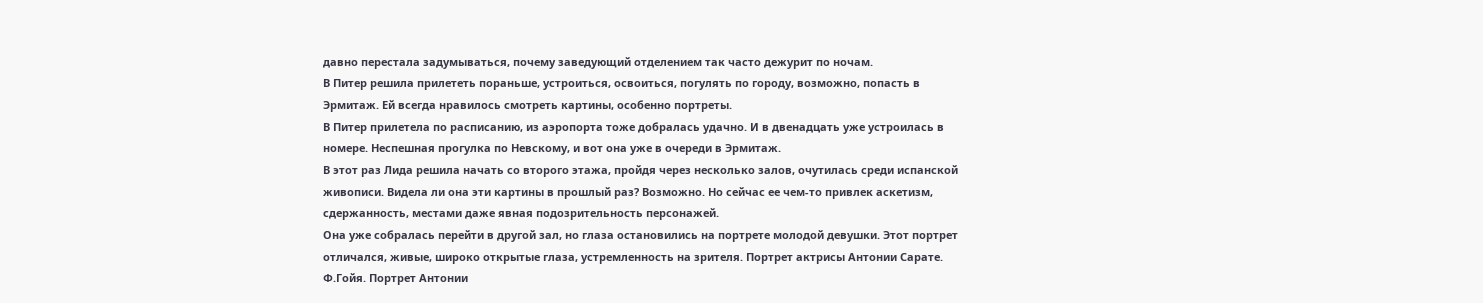давно перестала задумываться, почему заведующий отделением так часто дежурит по ночам.
В Питер решила прилететь пораньше, устроиться, освоиться, погулять по городу, возможно, попасть в Эрмитаж. Ей всегда нравилось смотреть картины, особенно портреты.
В Питер прилетела по расписанию, из аэропорта тоже добралась удачно. И в двенадцать уже устроилась в номере. Неспешная прогулка по Невскому, и вот она уже в очереди в Эрмитаж.
В этот раз Лида решила начать со второго этажа, пройдя через несколько залов, очутилась среди испанской живописи. Видела ли она эти картины в прошлый раз? Возможно. Но сейчас ее чем-то привлек аскетизм, сдержанность, местами даже явная подозрительность персонажей.
Она уже собралась перейти в другой зал, но глаза остановились на портрете молодой девушки. Этот портрет отличался, живые, широко открытые глаза, устремленность на зрителя. Портрет актрисы Антонии Сарате.
Ф.Гойя. Портрет Антонии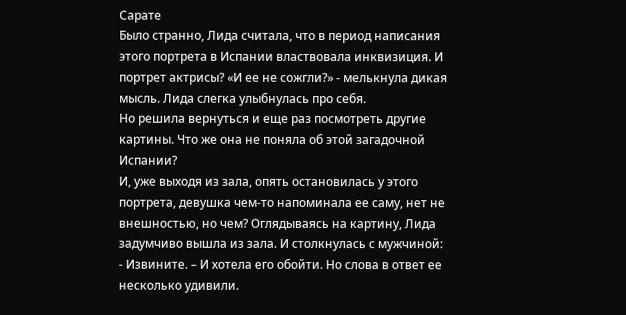Сарате
Было странно, Лида считала, что в период написания этого портрета в Испании властвовала инквизиция. И портрет актрисы? «И ее не сожгли?» - мелькнула дикая мысль. Лида слегка улыбнулась про себя.
Но решила вернуться и еще раз посмотреть другие картины. Что же она не поняла об этой загадочной Испании?
И, уже выходя из зала, опять остановилась у этого портрета, девушка чем-то напоминала ее саму, нет не внешностью, но чем? Оглядываясь на картину, Лида задумчиво вышла из зала. И столкнулась с мужчиной:
- Извините. – И хотела его обойти. Но слова в ответ ее несколько удивили.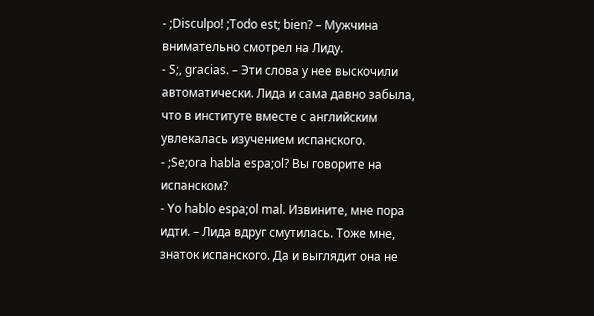- ;Disculpo! ;Todo est; bien? – Мужчина внимательно смотрел на Лиду.
- S;, gracias. – Эти слова у нее выскочили автоматически. Лида и сама давно забыла, что в институте вместе с английским увлекалась изучением испанского.
- ;Se;ora habla espa;ol? Вы говорите на испанском?
- Yo hablo espa;ol mal. Извините, мне пора идти. – Лида вдруг смутилась. Тоже мне, знаток испанского. Да и выглядит она не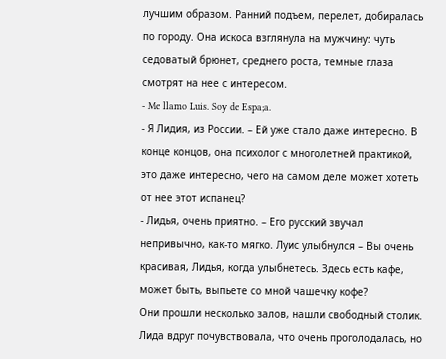лучшим образом. Ранний подъем, перелет, добиралась по городу. Она искоса взглянула на мужчину: чуть седоватый брюнет, среднего роста, темные глаза смотрят на нее с интересом.
- Me llamo Luis. Soy de Espa;a.
- Я Лидия, из России. – Ей уже стало даже интересно. В конце концов, она психолог с многолетней практикой, это даже интересно, чего на самом деле может хотеть от нее этот испанец?
- Лидья, очень приятно. – Его русский звучал непривычно, как-то мягко. Луис улыбнулся – Вы очень красивая, Лидья, когда улыбнетесь. Здесь есть кафе, может быть, выпьете со мной чашечку кофе?
Они прошли несколько залов, нашли свободный столик.
Лида вдруг почувствовала, что очень проголодалась, но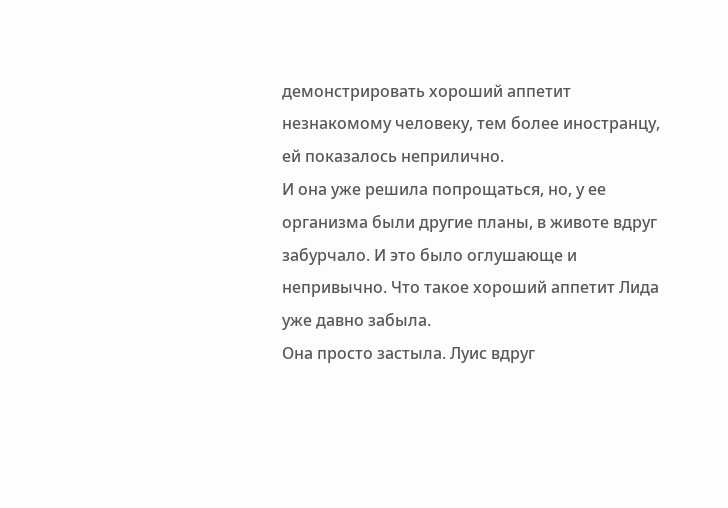демонстрировать хороший аппетит незнакомому человеку, тем более иностранцу, ей показалось неприлично.
И она уже решила попрощаться, но, у ее организма были другие планы, в животе вдруг забурчало. И это было оглушающе и непривычно. Что такое хороший аппетит Лида уже давно забыла.
Она просто застыла. Луис вдруг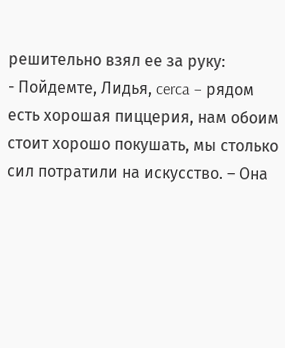решительно взял ее за руку:
- Пойдемте, Лидья, cerca – рядом есть хорошая пиццерия, нам обоим стоит хорошо покушать, мы столько сил потратили на искусство. – Она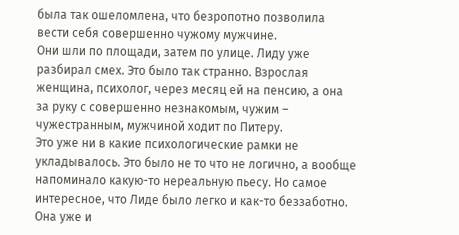была так ошеломлена, что безропотно позволила вести себя совершенно чужому мужчине.
Они шли по площади, затем по улице. Лиду уже разбирал смех. Это было так странно. Взрослая женщина, психолог, через месяц ей на пенсию, а она за руку с совершенно незнакомым, чужим – чужестранным, мужчиной ходит по Питеру.
Это уже ни в какие психологические рамки не укладывалось. Это было не то что не логично, а вообще напоминало какую-то нереальную пьесу. Но самое интересное, что Лиде было легко и как-то беззаботно. Она уже и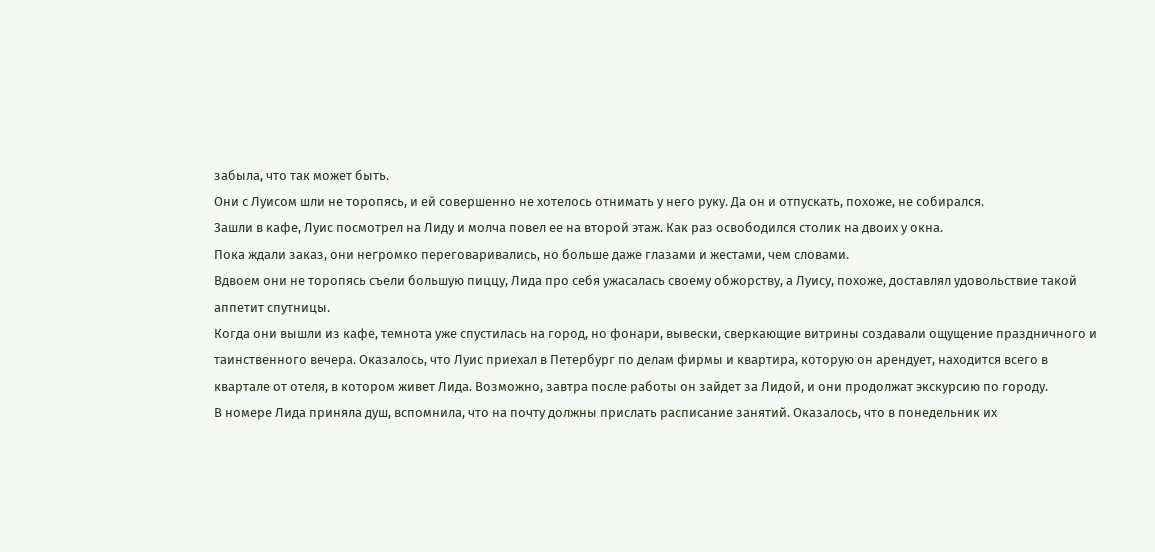забыла, что так может быть.
Они с Луисом шли не торопясь, и ей совершенно не хотелось отнимать у него руку. Да он и отпускать, похоже, не собирался.
Зашли в кафе, Луис посмотрел на Лиду и молча повел ее на второй этаж. Как раз освободился столик на двоих у окна.
Пока ждали заказ, они негромко переговаривались, но больше даже глазами и жестами, чем словами.
Вдвоем они не торопясь съели большую пиццу, Лида про себя ужасалась своему обжорству, а Луису, похоже, доставлял удовольствие такой аппетит спутницы.
Когда они вышли из кафе, темнота уже спустилась на город, но фонари, вывески, сверкающие витрины создавали ощущение праздничного и таинственного вечера. Оказалось, что Луис приехал в Петербург по делам фирмы и квартира, которую он арендует, находится всего в квартале от отеля, в котором живет Лида. Возможно, завтра после работы он зайдет за Лидой, и они продолжат экскурсию по городу.
В номере Лида приняла душ, вспомнила, что на почту должны прислать расписание занятий. Оказалось, что в понедельник их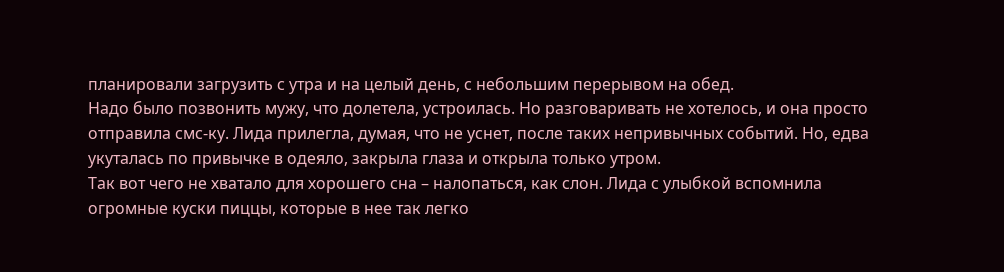планировали загрузить с утра и на целый день, с небольшим перерывом на обед.
Надо было позвонить мужу, что долетела, устроилась. Но разговаривать не хотелось, и она просто отправила смс-ку. Лида прилегла, думая, что не уснет, после таких непривычных событий. Но, едва укуталась по привычке в одеяло, закрыла глаза и открыла только утром.
Так вот чего не хватало для хорошего сна – налопаться, как слон. Лида с улыбкой вспомнила огромные куски пиццы, которые в нее так легко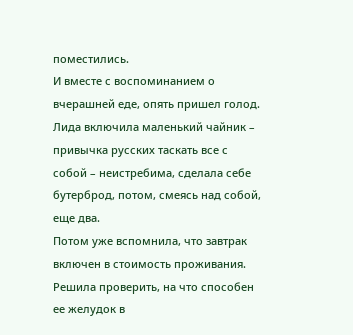поместились.
И вместе с воспоминанием о вчерашней еде, опять пришел голод. Лида включила маленький чайник – привычка русских таскать все с собой – неистребима, сделала себе бутерброд, потом, смеясь над собой, еще два.
Потом уже вспомнила, что завтрак включен в стоимость проживания. Решила проверить, на что способен ее желудок в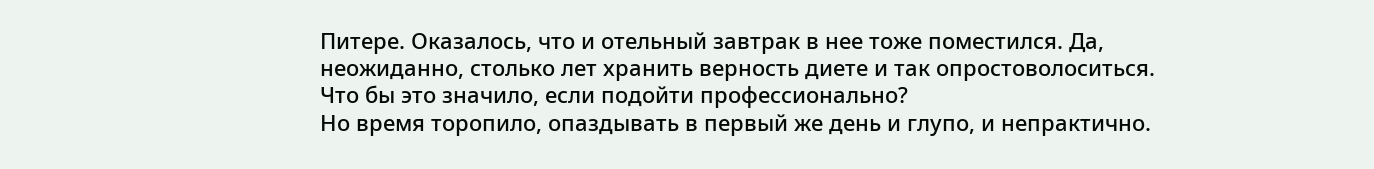Питере. Оказалось, что и отельный завтрак в нее тоже поместился. Да, неожиданно, столько лет хранить верность диете и так опростоволоситься. Что бы это значило, если подойти профессионально?
Но время торопило, опаздывать в первый же день и глупо, и непрактично.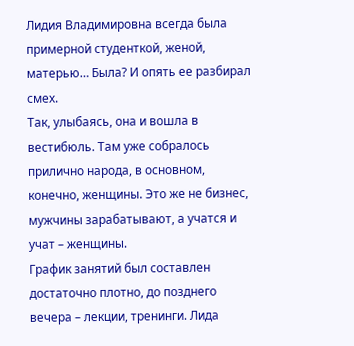Лидия Владимировна всегда была примерной студенткой, женой, матерью… Была? И опять ее разбирал смех.
Так, улыбаясь, она и вошла в вестибюль. Там уже собралось прилично народа, в основном, конечно, женщины. Это же не бизнес, мужчины зарабатывают, а учатся и учат – женщины.
График занятий был составлен достаточно плотно, до позднего вечера – лекции, тренинги. Лида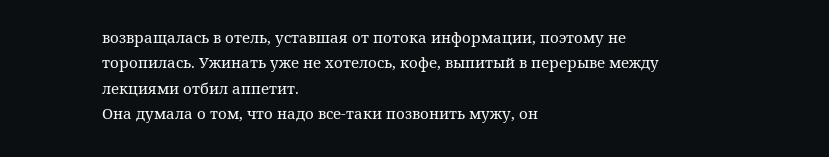возвращалась в отель, уставшая от потока информации, поэтому не торопилась. Ужинать уже не хотелось, кофе, выпитый в перерыве между лекциями отбил аппетит.
Она думала о том, что надо все-таки позвонить мужу, он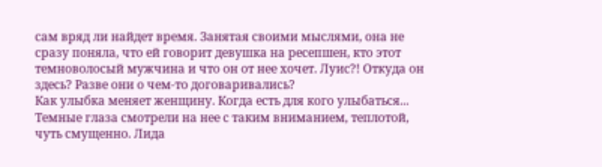сам вряд ли найдет время. Занятая своими мыслями, она не сразу поняла, что ей говорит девушка на ресепшен, кто этот темноволосый мужчина и что он от нее хочет. Луис?! Откуда он здесь? Разве они о чем-то договаривались?
Как улыбка меняет женщину. Когда есть для кого улыбаться...
Темные глаза смотрели на нее с таким вниманием, теплотой, чуть смущенно. Лида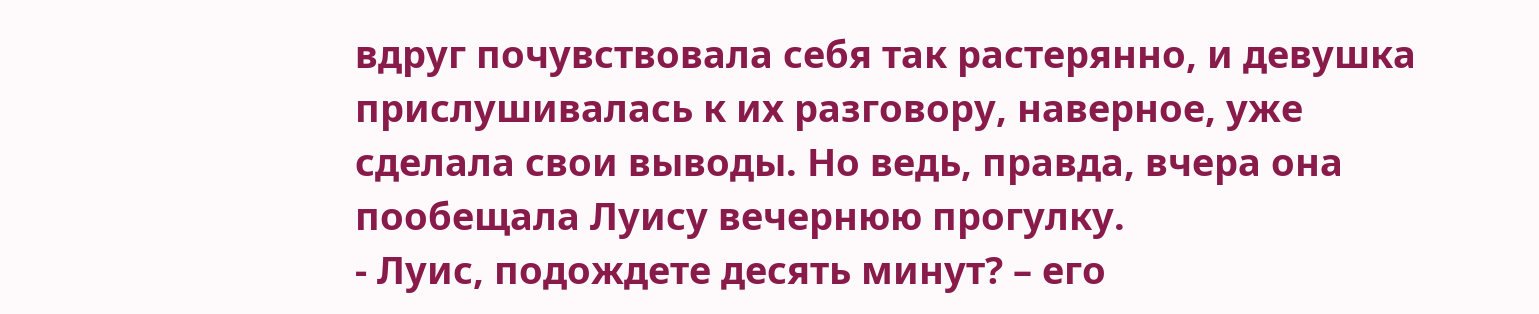вдруг почувствовала себя так растерянно, и девушка прислушивалась к их разговору, наверное, уже сделала свои выводы. Но ведь, правда, вчера она пообещала Луису вечернюю прогулку.
- Луис, подождете десять минут? – его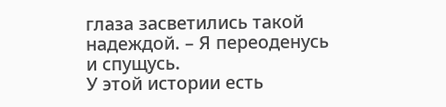глаза засветились такой надеждой. – Я переоденусь и спущусь.
У этой истории есть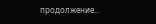продолжение...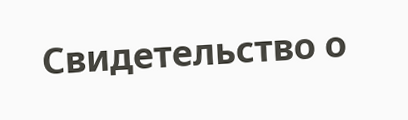Свидетельство о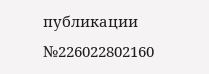публикации №226022802160